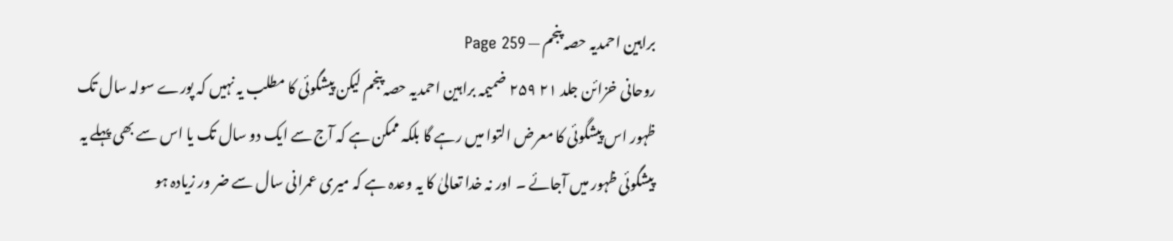براہین احمدیہ حصہ پنجم — Page 259
روحانی خزائن جلد ۲۱ ۲۵۹ ضمیمہ براہین احمدیہ حصہ پنجم لیکن پیشگوئی کا مطلب یہ نہیں کہ پورے سولہ سال تک ظہور اس پیشگوئی کا معرض التوا میں رہے گا بلکہ ممکن ہے کہ آج سے ایک دو سال تک یا اس سے بھی پہلے یہ پیشگوئی ظہور میں آجائے ۔ اور نہ خدا تعالیٰ کا یہ وعدہ ہے کہ میری عمرانی سال سے ضر ور زیادہ ہو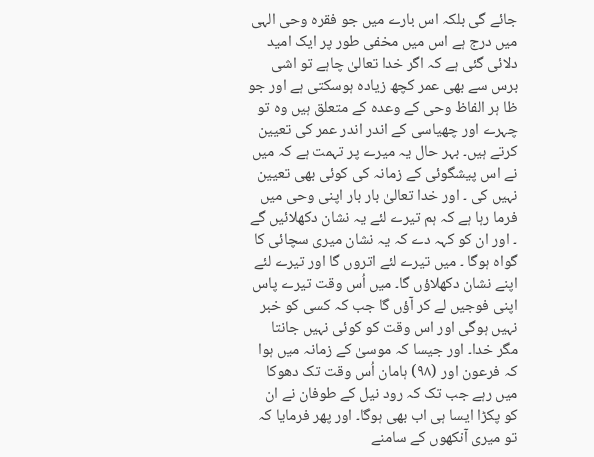جائے گی بلکہ اس بارے میں جو فقرہ وحی الہی میں درج ہے اس میں مخفی طور پر ایک امید دلائی گئی ہے کہ اگر خدا تعالیٰ چاہے تو اشی برس سے بھی عمر کچھ زیادہ ہوسکتی ہے اور جو ظا ہر الفاظ وحی کے وعدہ کے متعلق ہیں وہ تو چہرے اور چھیاسی کے اندر اندر عمر کی تعیین کرتے ہیں۔ بہر حال یہ میرے پر تہمت ہے کہ میں نے اس پیشگوئی کے زمانہ کی کوئی بھی تعیین نہیں کی ۔ اور خدا تعالیٰ بار بار اپنی وحی میں فرما رہا ہے کہ ہم تیرے لئے یہ نشان دکھلائیں گے ۔ اور ان کو کہہ دے کہ یہ نشان میری سچائی کا گواہ ہوگا ۔ میں تیرے لئے اتروں گا اور تیرے لئے اپنے نشان دکھلاؤں گا۔ میں اُس وقت تیرے پاس اپنی فوجیں لے کر آؤں گا جب کہ کسی کو خبر نہیں ہوگی اور اس وقت کو کوئی نہیں جانتا مگر خدا۔ اور جیسا کہ موسیٰ کے زمانہ میں ہوا کہ فرعون اور (۹۸) ہامان اُس وقت تک دھوکا میں رہے جب تک کہ رود نیل کے طوفان نے ان کو پکڑا ایسا ہی اب بھی ہوگا۔ اور پھر فرمایا کہ تو میری آنکھوں کے سامنے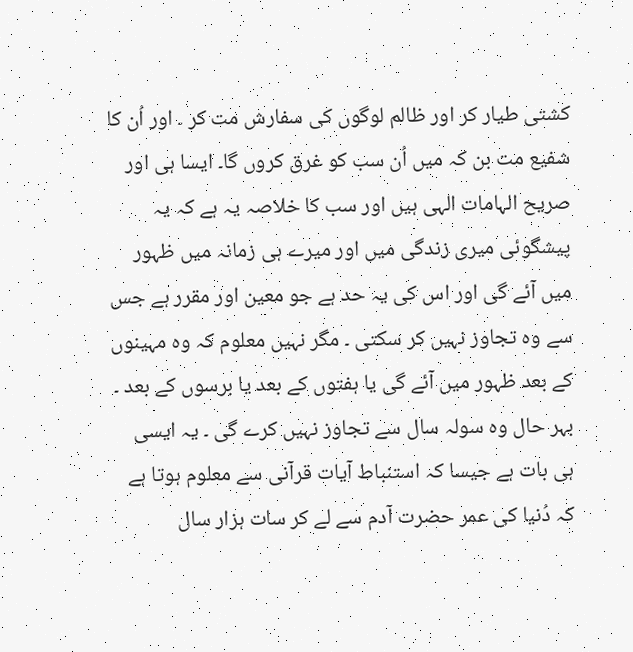کشتی طیار کر اور ظالم لوگوں کی سفارش مت کر ۔ اور اُن کا شفیع مت بن کہ میں اُن سب کو غرق کروں گا۔ ایسا ہی اور صریح الہامات الہی ہیں اور سب کا خلاصہ یہ ہے کہ یہ پیشگوئی میری زندگی میں اور میرے ہی زمانہ میں ظہور میں آئے گی اور اس کی یہ حد ہے جو معین اور مقرر ہے جس سے وہ تجاوز نہیں کر سکتی ۔ مگر نہیں معلوم کہ وہ مہینوں کے بعد ظہور میں آئے گی یا ہفتوں کے بعد یا برسوں کے بعد ۔ بہر حال وہ سولہ سال سے تجاوز نہیں کرے گی ۔ یہ ایسی ہی بات ہے جیسا کہ استنباط آیات قرآنی سے معلوم ہوتا ہے کہ دُنیا کی عمر حضرت آدم سے لے کر سات ہزار سال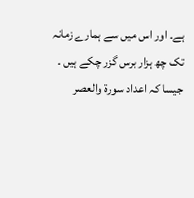ہے۔ اور اس میں سے ہمارے زمانہ تک چھ ہزار برس گزر چکے ہیں ۔ جیسا کہ اعداد سورۃ والعصر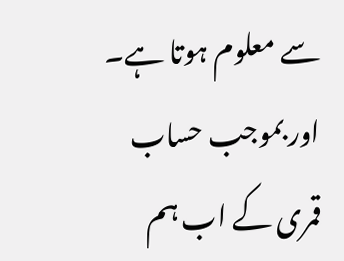سے معلوم ہوتا ہے۔ اور بموجب حساب قمری کے اب ہم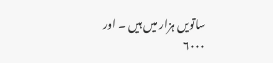ساتویں ہزار میں ہیں ۔ اور ۶۰۰۰